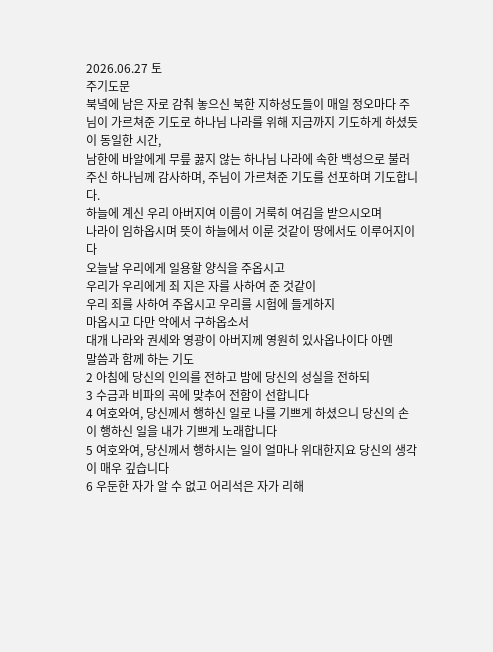2026.06.27 토
주기도문
북녘에 남은 자로 감춰 놓으신 북한 지하성도들이 매일 정오마다 주님이 가르쳐준 기도로 하나님 나라를 위해 지금까지 기도하게 하셨듯이 동일한 시간,
남한에 바알에게 무릎 꿇지 않는 하나님 나라에 속한 백성으로 불러주신 하나님께 감사하며, 주님이 가르쳐준 기도를 선포하며 기도합니다.
하늘에 계신 우리 아버지여 이름이 거룩히 여김을 받으시오며
나라이 임하옵시며 뜻이 하늘에서 이룬 것같이 땅에서도 이루어지이다
오늘날 우리에게 일용할 양식을 주옵시고
우리가 우리에게 죄 지은 자를 사하여 준 것같이
우리 죄를 사하여 주옵시고 우리를 시험에 들게하지
마옵시고 다만 악에서 구하옵소서
대개 나라와 권세와 영광이 아버지께 영원히 있사옵나이다 아멘
말씀과 함께 하는 기도
2 아침에 당신의 인의를 전하고 밤에 당신의 성실을 전하되
3 수금과 비파의 곡에 맞추어 전함이 선합니다
4 여호와여, 당신께서 행하신 일로 나를 기쁘게 하셨으니 당신의 손이 행하신 일을 내가 기쁘게 노래합니다
5 여호와여, 당신께서 행하시는 일이 얼마나 위대한지요 당신의 생각이 매우 깊습니다
6 우둔한 자가 알 수 없고 어리석은 자가 리해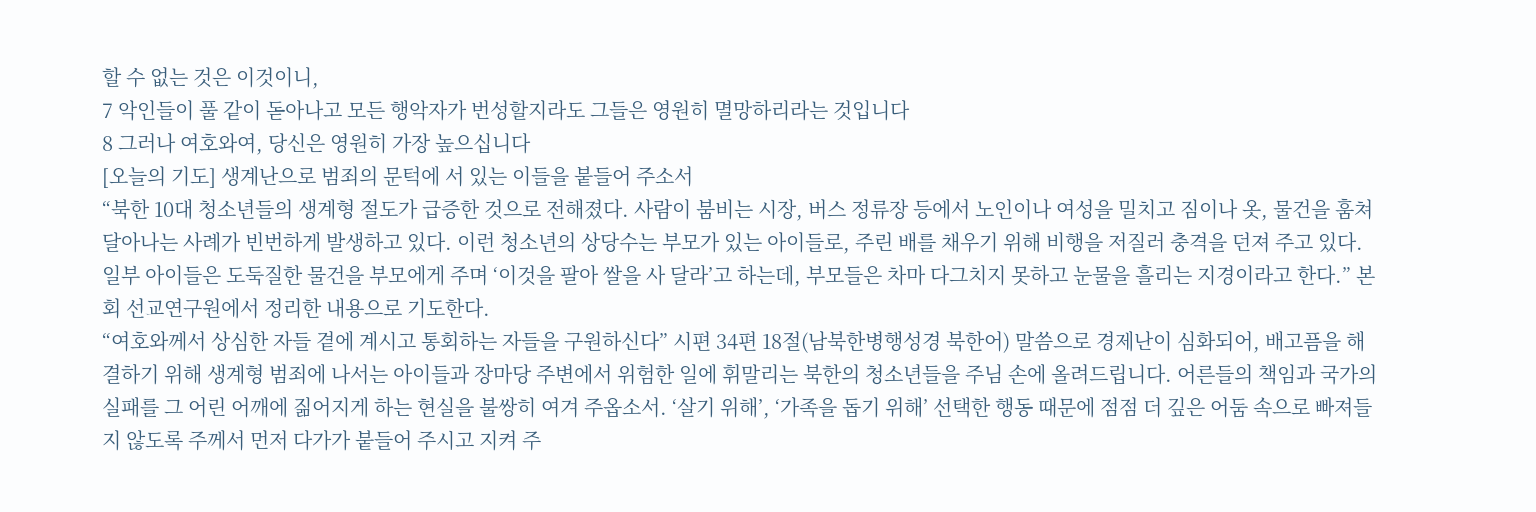할 수 없는 것은 이것이니,
7 악인들이 풀 같이 돋아나고 모든 행악자가 번성할지라도 그들은 영원히 멸망하리라는 것입니다
8 그러나 여호와여, 당신은 영원히 가장 높으십니다
[오늘의 기도] 생계난으로 범죄의 문턱에 서 있는 이들을 붙들어 주소서
“북한 10대 청소년들의 생계형 절도가 급증한 것으로 전해졌다. 사람이 붐비는 시장, 버스 정류장 등에서 노인이나 여성을 밀치고 짐이나 옷, 물건을 훔쳐 달아나는 사례가 빈번하게 발생하고 있다. 이런 청소년의 상당수는 부모가 있는 아이들로, 주린 배를 채우기 위해 비행을 저질러 충격을 던져 주고 있다. 일부 아이들은 도둑질한 물건을 부모에게 주며 ‘이것을 팔아 쌀을 사 달라’고 하는데, 부모들은 차마 다그치지 못하고 눈물을 흘리는 지경이라고 한다.” 본회 선교연구원에서 정리한 내용으로 기도한다.
“여호와께서 상심한 자들 곁에 계시고 통회하는 자들을 구원하신다” 시편 34편 18절(남북한병행성경 북한어) 말씀으로 경제난이 심화되어, 배고픔을 해결하기 위해 생계형 범죄에 나서는 아이들과 장마당 주변에서 위험한 일에 휘말리는 북한의 청소년들을 주님 손에 올려드립니다. 어른들의 책임과 국가의 실패를 그 어린 어깨에 짊어지게 하는 현실을 불쌍히 여겨 주옵소서. ‘살기 위해’, ‘가족을 돕기 위해’ 선택한 행동 때문에 점점 더 깊은 어둠 속으로 빠져들지 않도록 주께서 먼저 다가가 붙들어 주시고 지켜 주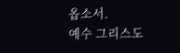옵소서.
예수 그리스도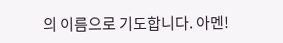의 이름으로 기도합니다. 아멘!